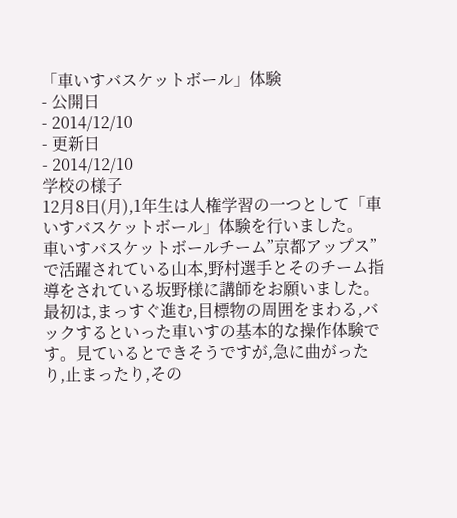「車いすバスケットボール」体験
- 公開日
- 2014/12/10
- 更新日
- 2014/12/10
学校の様子
12月8日(月),1年生は人権学習の一つとして「車いすバスケットボール」体験を行いました。
車いすバスケットボールチーム”京都アップス”で活躍されている山本,野村選手とそのチーム指導をされている坂野様に講師をお願いました。
最初は,まっすぐ進む,目標物の周囲をまわる,バックするといった車いすの基本的な操作体験です。見ているとできそうですが,急に曲がったり,止まったり,その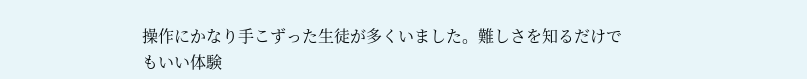操作にかなり手こずった生徒が多くいました。難しさを知るだけでもいい体験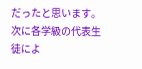だったと思います。
次に各学級の代表生徒によ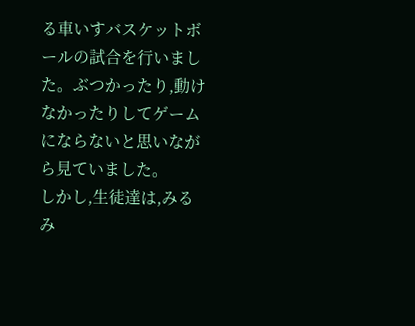る車いすバスケットボールの試合を行いました。ぶつかったり,動けなかったりしてゲームにならないと思いながら見ていました。
しかし,生徒達は,みるみ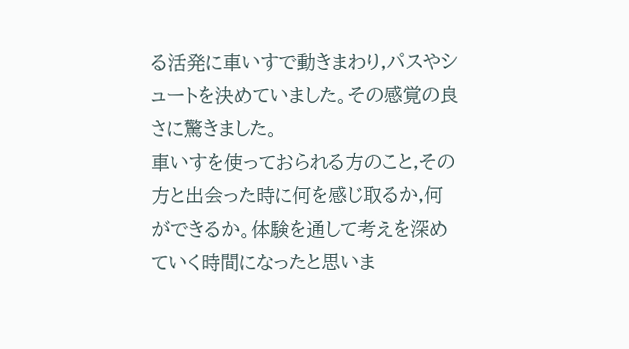る活発に車いすで動きまわり,パスやシュートを決めていました。その感覚の良さに驚きました。
車いすを使っておられる方のこと,その方と出会った時に何を感じ取るか,何ができるか。体験を通して考えを深めていく時間になったと思いま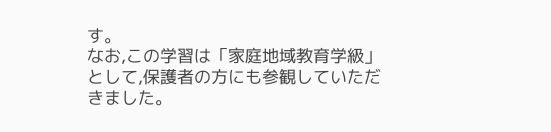す。
なお,この学習は「家庭地域教育学級」として,保護者の方にも参観していただきました。